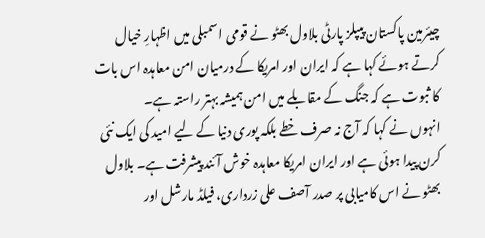چیئرمین پاکستان پیپلز پارٹی بلاول بھٹو نے قومی اسمبلی میں اظہارِ خیال کرتے ہوئے کہا ہے کہ ایران اور امریکا کے درمیان امن معاہدہ اس بات کا ثبوت ہے کہ جنگ کے مقابلے میں امن ہمیشہ بہتر راستہ ہے۔
انہوں نے کہا کہ آج نہ صرف خطے بلکہ پوری دنیا کے لیے امید کی ایک نئی کرن پیدا ہوئی ہے اور ایران امریکا معاہدہ خوش آئند پیشرفت ہے۔ بلاول بھٹو نے اس کامیابی پر صدر آصف علی زرداری، فیلڈ مارشل اور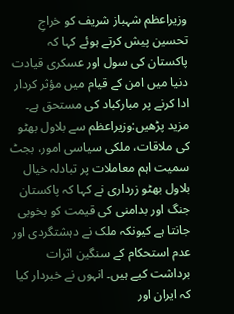وزیراعظم شہباز شریف کو خراجِ تحسین پیش کرتے ہوئے کہا کہ پاکستان کی سول اور عسکری قیادت دنیا میں امن کے قیام میں مؤثر کردار ادا کرنے پر مبارکباد کی مستحق ہے۔
مزید پڑھیں:وزیراعظم سے بلاول بھٹو کی ملاقات، ملکی سیاسی امور، بجٹ سمیت اہم معاملات پر تبادلہ خیال
بلاول بھٹو زرداری نے کہا کہ پاکستان جنگ اور بدامنی کی قیمت کو بخوبی جانتا ہے کیونکہ ملک نے دہشتگردی اور عدم استحکام کے سنگین اثرات برداشت کیے ہیں۔ انہوں نے خبردار کیا کہ ایران اور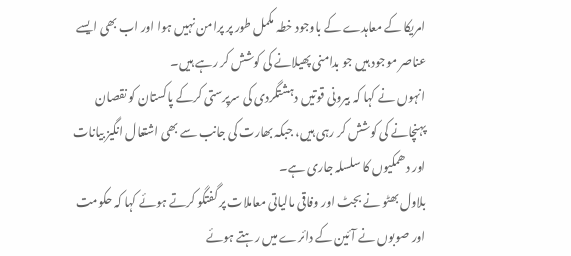امریکا کے معاہدے کے باوجود خطہ مکمل طور پر پرامن نہیں ہوا اور اب بھی ایسے عناصر موجود ہیں جو بدامنی پھیلانے کی کوشش کر رہے ہیں۔
انہوں نے کہا کہ بیرونی قوتیں دہشتگردی کی سرپرستی کرکے پاکستان کو نقصان پہنچانے کی کوشش کر رہی ہیں، جبکہ بھارت کی جانب سے بھی اشتعال انگیز بیانات اور دھمکیوں کا سلسلہ جاری ہے۔
بلاول بھٹو نے بجٹ اور وفاقی مالیاتی معاملات پر گفتگو کرتے ہوئے کہا کہ حکومت اور صوبوں نے آئین کے دائرے میں رہتے ہوئے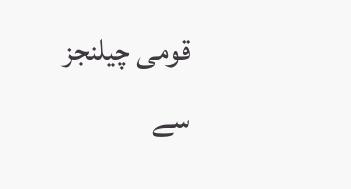قومی چیلنجز سے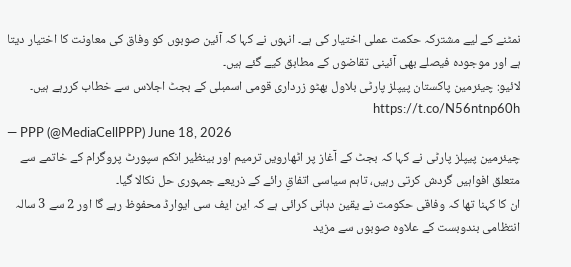نمٹنے کے لیے مشترکہ حکمت عملی اختیار کی ہے۔ انہوں نے کہا کہ آئین صوبوں کو وفاق کی معاونت کا اختیار دیتا ہے اور موجودہ فیصلے بھی آئینی تقاضوں کے مطابق کیے گئے ہیں۔
لائیو: چیئرمین پاکستان پیپلز پارٹی بلاول بھٹو زرداری قومی اسمبلی کے بجٹ اجلاس سے خطاب کررہے ہیں۔ https://t.co/N56ntnp60h
— PPP (@MediaCellPPP) June 18, 2026
چیئرمین پیپلز پارٹی نے کہا کہ بجٹ کے آغاز پر اٹھارویں ترمیم اور بینظیر انکم سپورٹ پروگرام کے خاتمے سے متعلق افواہیں گردش کرتی رہیں، تاہم سیاسی اتفاقِ رائے کے ذریعے جمہوری حل نکالا گیا۔
ان کا کہنا تھا کہ وفاقی حکومت نے یقین دہانی کرائی ہے کہ این ایف سی ایوارڈ محفوظ رہے گا اور 2 سے 3 سالہ انتظامی بندوبست کے علاوہ صوبوں سے مزید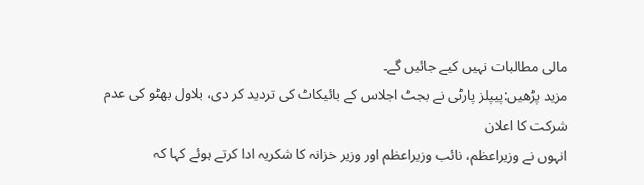مالی مطالبات نہیں کیے جائیں گے۔
مزید پڑھیں:پیپلز پارٹی نے بجٹ اجلاس کے بائیکاٹ کی تردید کر دی، بلاول بھٹو کی عدم شرکت کا اعلان
انہوں نے وزیراعظم، نائب وزیراعظم اور وزیر خزانہ کا شکریہ ادا کرتے ہوئے کہا کہ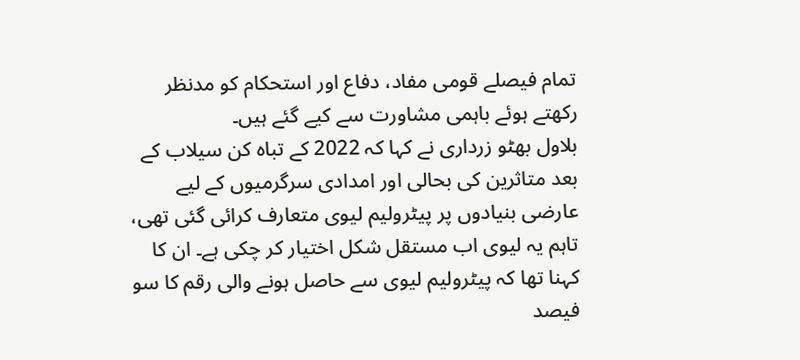تمام فیصلے قومی مفاد، دفاع اور استحکام کو مدنظر رکھتے ہوئے باہمی مشاورت سے کیے گئے ہیں۔
بلاول بھٹو زرداری نے کہا کہ 2022 کے تباہ کن سیلاب کے بعد متاثرین کی بحالی اور امدادی سرگرمیوں کے لیے عارضی بنیادوں پر پیٹرولیم لیوی متعارف کرائی گئی تھی، تاہم یہ لیوی اب مستقل شکل اختیار کر چکی ہے۔ ان کا کہنا تھا کہ پیٹرولیم لیوی سے حاصل ہونے والی رقم کا سو فیصد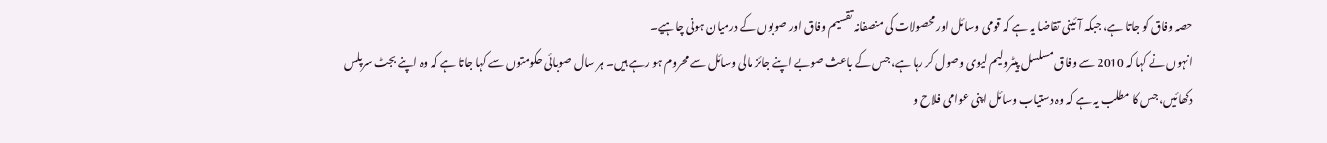حصہ وفاق کو جاتا ہے، جبکہ آئینی تقاضا یہ ہے کہ قومی وسائل اور محصولات کی منصفانہ تقسیم وفاق اور صوبوں کے درمیان ہونی چاہیے۔
انہوں نے کہا کہ 2010 سے وفاق مسلسل پیٹرولیم لیوی وصول کر رہا ہے، جس کے باعث صوبے اپنے جائز مالی وسائل سے محروم ہو رہے ہیں۔ ہر سال صوبائی حکومتوں سے کہا جاتا ہے کہ وہ اپنے بجٹ سرپلس دکھائیں، جس کا مطلب یہ ہے کہ وہ دستیاب وسائل اپنی عوامی فلاح و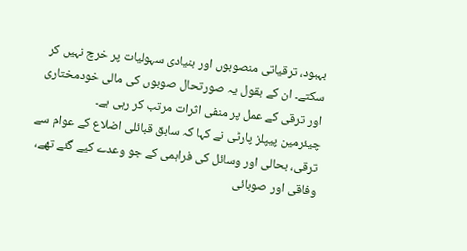بہبود، ترقیاتی منصوبوں اور بنیادی سہولیات پر خرچ نہیں کر سکتے۔ ان کے بقول یہ صورتحال صوبوں کی مالی خودمختاری اور ترقی کے عمل پر منفی اثرات مرتب کر رہی ہے۔
چیئرمین پیپلز پارٹی نے کہا کہ سابق قبائلی اضلاع کے عوام سے ترقی، بحالی اور وسائل کی فراہمی کے جو وعدے کیے گئے تھے، وفاقی اور صوبائی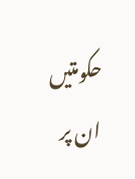حکومتیں ان پر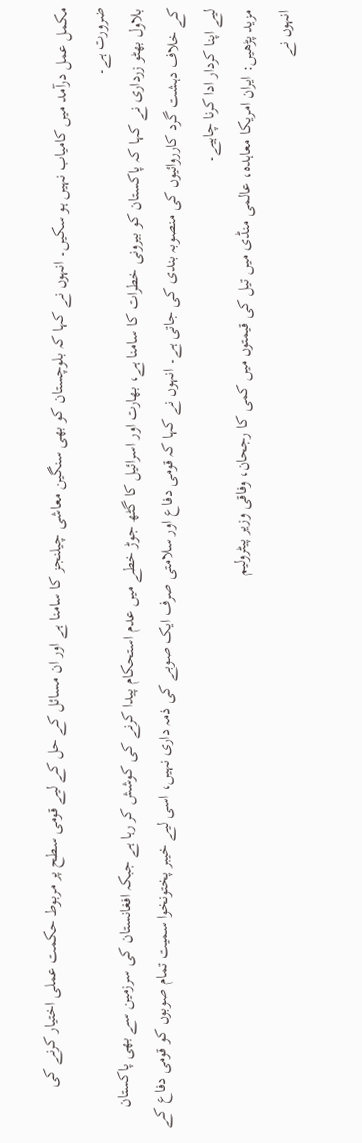مکمل عمل درآمد میں کامیاب نہیں ہو سکیں۔ انہوں نے کہا کہ بلوچستان کو بھی سنگین معاشی چیلنجز کا سامنا ہے اور ان مسائل کے حل کے لیے قومی سطح پر مربوط حکمت عملی اختیار کرنے کی ضرورت ہے۔
بلاول بھٹو زرداری نے کہا کہ پاکستان کو بیرونی خطرات کا سامنا ہے، بھارت اور اسرائیل کا گٹھ جوڑ خطے میں عدم استحکام پیدا کرنے کی کوشش کر رہا ہے جبکہ افغانستان کی سرزمین سے بھی پاکستان کے خلاف دہشت گرد کارروائیوں کی منصوبہ بندی کی جاتی ہے۔ انہوں نے کہا کہ قومی دفاع اور سلامتی صرف ایک صوبے کی ذمہ داری نہیں، اسی لیے خیبر پختونخوا سمیت تمام صوبوں کو قومی دفاع کے لیے اپنا کردار ادا کرنا چاہیے۔
مزید پڑھیں: ایران امریکا معاہدہ، عالمی منڈی میں تیل کی قیمتوں میں کمی کا رجحان، وفاقی وزیر پیٹرولیم
انہوں نے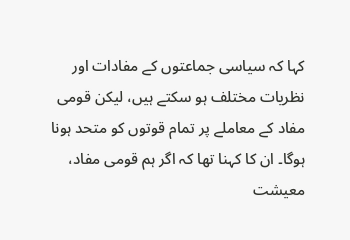کہا کہ سیاسی جماعتوں کے مفادات اور نظریات مختلف ہو سکتے ہیں، لیکن قومی مفاد کے معاملے پر تمام قوتوں کو متحد ہونا ہوگا۔ ان کا کہنا تھا کہ اگر ہم قومی مفاد، معیشت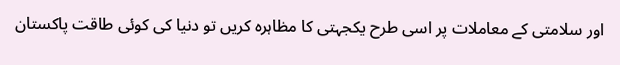اور سلامتی کے معاملات پر اسی طرح یکجہتی کا مظاہرہ کریں تو دنیا کی کوئی طاقت پاکستان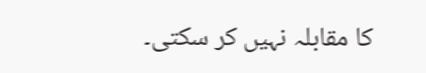کا مقابلہ نہیں کر سکتی۔